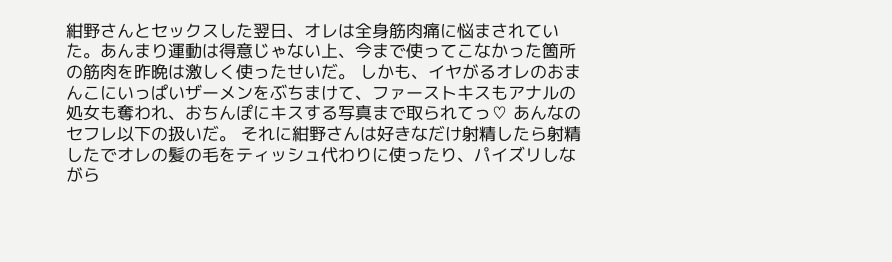紺野さんとセックスした翌日、オレは全身筋肉痛に悩まされていた。あんまり運動は得意じゃない上、今まで使ってこなかった箇所の筋肉を昨晩は激しく使ったせいだ。 しかも、イヤがるオレのおまんこにいっぱいザーメンをぶちまけて、ファーストキスもアナルの処女も奪われ、おちんぽにキスする写真まで取られてっ♡ あんなのセフレ以下の扱いだ。 それに紺野さんは好きなだけ射精したら射精したでオレの髪の毛をティッシュ代わりに使ったり、パイズリしながら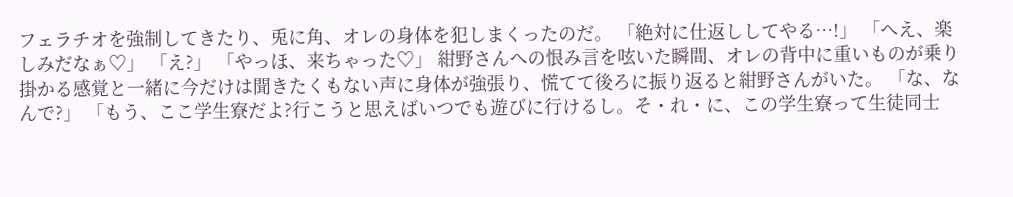フェラチオを強制してきたり、兎に角、オレの身体を犯しまくったのだ。 「絶対に仕返ししてやる…!」 「へえ、楽しみだなぁ♡」 「え?」 「やっほ、来ちゃった♡」 紺野さんへの恨み言を呟いた瞬間、オレの背中に重いものが乗り掛かる感覚と一緒に今だけは聞きたくもない声に身体が強張り、慌てて後ろに振り返ると紺野さんがいた。 「な、なんで?」 「もう、ここ学生寮だよ?行こうと思えばいつでも遊びに行けるし。そ・れ・に、この学生寮って生徒同士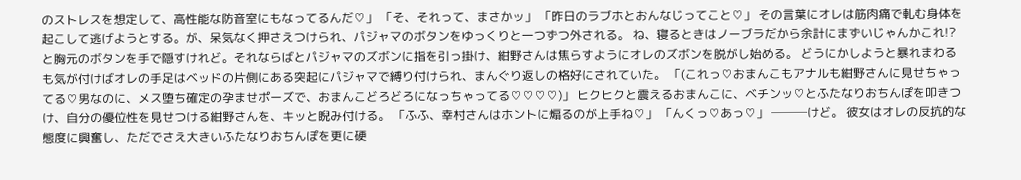のストレスを想定して、高性能な防音室にもなってるんだ♡」 「そ、それって、まさかッ」 「昨日のラブホとおんなじってこと♡」 その言葉にオレは筋肉痛で軋む身体を起こして逃げようとする。が、呆気なく押さえつけられ、パジャマのボタンをゆっくりと一つずつ外される。 ね、寝るときはノーブラだから余計にまずいじゃんかこれ!?と胸元のボタンを手で隠すけれど。それならばとパジャマのズボンに指を引っ掛け、紺野さんは焦らすようにオレのズボンを脱がし始める。 どうにかしようと暴れまわるも気が付けばオレの手足はベッドの片側にある突起にパジャマで縛り付けられ、まんぐり返しの格好にされていた。 「(これっ♡おまんこもアナルも紺野さんに見せちゃってる♡男なのに、メス堕ち確定の孕ませポーズで、おまんこどろどろになっちゃってる♡♡♡♡)」 ヒクヒクと震えるおまんこに、ベチンッ♡とふたなりおちんぽを叩きつけ、自分の優位性を見せつける紺野さんを、キッと睨み付ける。 「ふふ、幸村さんはホントに煽るのが上手ね♡」 「んくっ♡あっ♡」 ───けど。 彼女はオレの反抗的な態度に興奮し、ただでさえ大きいふたなりおちんぽを更に硬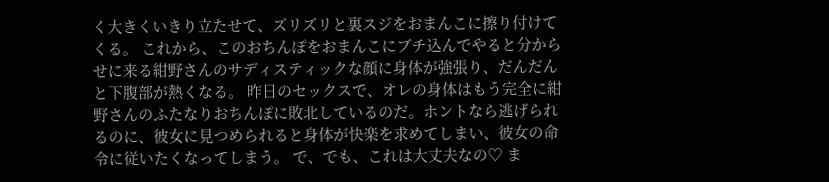く大きくいきり立たせて、ズリズリと裏スジをおまんこに擦り付けてくる。 これから、このおちんぽをおまんこにブチ込んでやると分からせに来る紺野さんのサディスティックな顔に身体が強張り、だんだんと下腹部が熱くなる。 昨日のセックスで、オレの身体はもう完全に紺野さんのふたなりおちんぽに敗北しているのだ。ホントなら逃げられるのに、彼女に見つめられると身体が快楽を求めてしまい、彼女の命令に従いたくなってしまう。 で、でも、これは大丈夫なの♡ ま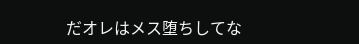だオレはメス堕ちしてな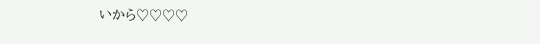いから♡♡♡♡